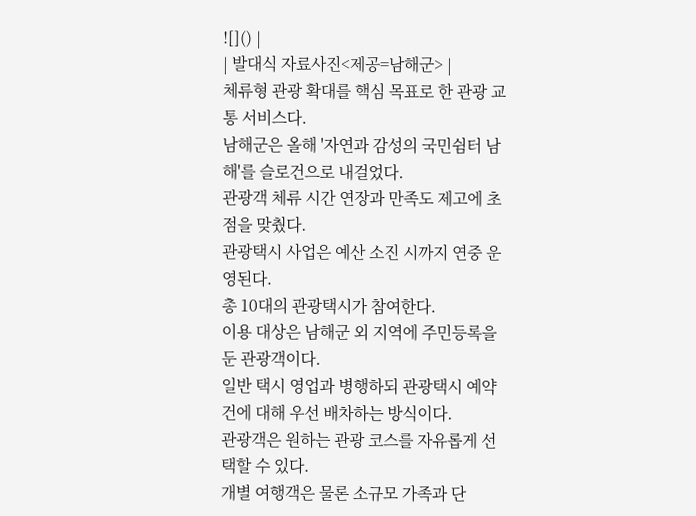![]() |
| 발대식 자료사진<제공=남해군> |
체류형 관광 확대를 핵심 목표로 한 관광 교통 서비스다.
남해군은 올해 '자연과 감성의 국민쉼터 남해'를 슬로건으로 내걸었다.
관광객 체류 시간 연장과 만족도 제고에 초점을 맞췄다.
관광택시 사업은 예산 소진 시까지 연중 운영된다.
총 10대의 관광택시가 참여한다.
이용 대상은 남해군 외 지역에 주민등록을 둔 관광객이다.
일반 택시 영업과 병행하되 관광택시 예약 건에 대해 우선 배차하는 방식이다.
관광객은 원하는 관광 코스를 자유롭게 선택할 수 있다.
개별 여행객은 물론 소규모 가족과 단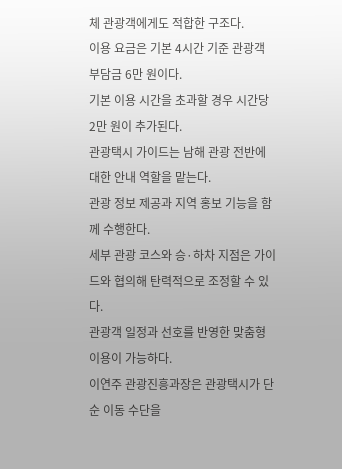체 관광객에게도 적합한 구조다.
이용 요금은 기본 4시간 기준 관광객 부담금 6만 원이다.
기본 이용 시간을 초과할 경우 시간당 2만 원이 추가된다.
관광택시 가이드는 남해 관광 전반에 대한 안내 역할을 맡는다.
관광 정보 제공과 지역 홍보 기능을 함께 수행한다.
세부 관광 코스와 승·하차 지점은 가이드와 협의해 탄력적으로 조정할 수 있다.
관광객 일정과 선호를 반영한 맞춤형 이용이 가능하다.
이연주 관광진흥과장은 관광택시가 단순 이동 수단을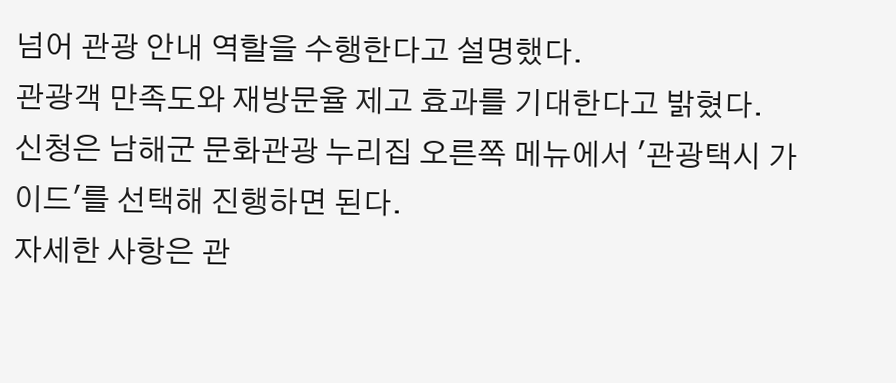넘어 관광 안내 역할을 수행한다고 설명했다.
관광객 만족도와 재방문율 제고 효과를 기대한다고 밝혔다.
신청은 남해군 문화관광 누리집 오른쪽 메뉴에서 '관광택시 가이드'를 선택해 진행하면 된다.
자세한 사항은 관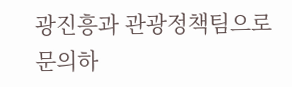광진흥과 관광정책팀으로 문의하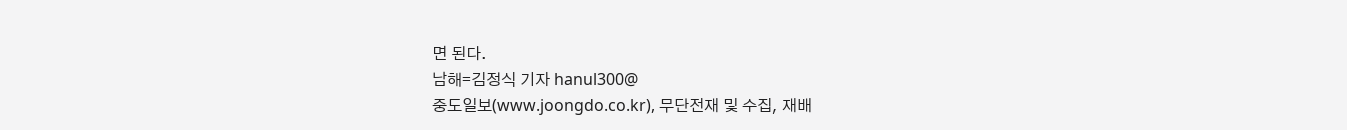면 된다.
남해=김정식 기자 hanul300@
중도일보(www.joongdo.co.kr), 무단전재 및 수집, 재배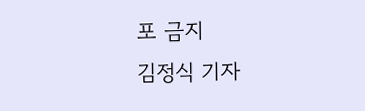포 금지
김정식 기자